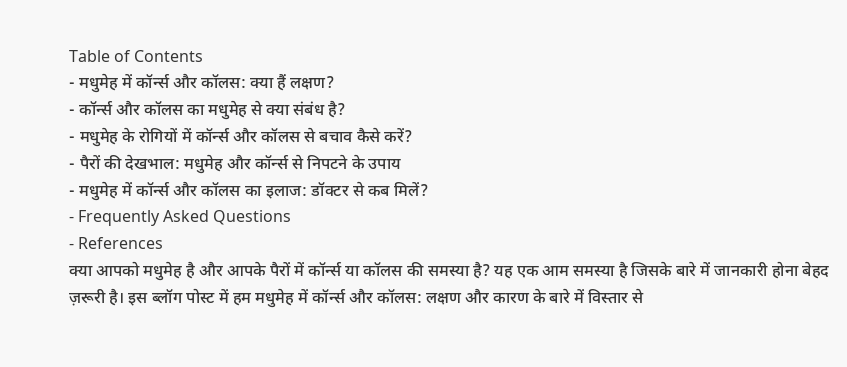Table of Contents
- मधुमेह में कॉर्न्स और कॉलस: क्या हैं लक्षण?
- कॉर्न्स और कॉलस का मधुमेह से क्या संबंध है?
- मधुमेह के रोगियों में कॉर्न्स और कॉलस से बचाव कैसे करें?
- पैरों की देखभाल: मधुमेह और कॉर्न्स से निपटने के उपाय
- मधुमेह में कॉर्न्स और कॉलस का इलाज: डॉक्टर से कब मिलें?
- Frequently Asked Questions
- References
क्या आपको मधुमेह है और आपके पैरों में कॉर्न्स या कॉलस की समस्या है? यह एक आम समस्या है जिसके बारे में जानकारी होना बेहद ज़रूरी है। इस ब्लॉग पोस्ट में हम मधुमेह में कॉर्न्स और कॉलस: लक्षण और कारण के बारे में विस्तार से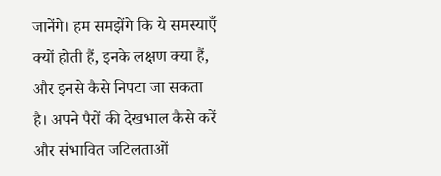जानेंगे। हम समझेंगे कि ये समस्याएँ क्यों होती हैं, इनके लक्षण क्या हैं, और इनसे कैसे निपटा जा सकता है। अपने पैरों की देखभाल कैसे करें और संभावित जटिलताओं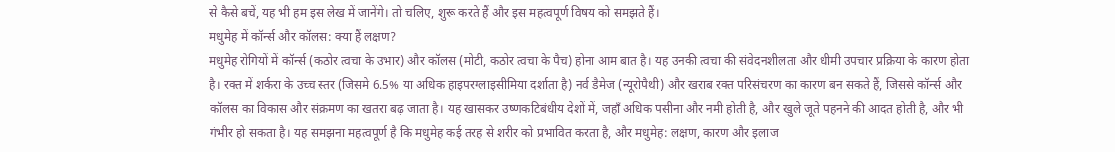से कैसे बचें, यह भी हम इस लेख में जानेंगे। तो चलिए, शुरू करते हैं और इस महत्वपूर्ण विषय को समझते हैं।
मधुमेह में कॉर्न्स और कॉलस: क्या हैं लक्षण?
मधुमेह रोगियों में कॉर्न्स (कठोर त्वचा के उभार) और कॉलस (मोटी, कठोर त्वचा के पैच) होना आम बात है। यह उनकी त्वचा की संवेदनशीलता और धीमी उपचार प्रक्रिया के कारण होता है। रक्त में शर्करा के उच्च स्तर (जिसमे 6.5% या अधिक हाइपरग्लाइसीमिया दर्शाता है) नर्व डैमेज (न्यूरोपैथी) और खराब रक्त परिसंचरण का कारण बन सकते हैं, जिससे कॉर्न्स और कॉलस का विकास और संक्रमण का खतरा बढ़ जाता है। यह खासकर उष्णकटिबंधीय देशों में, जहाँ अधिक पसीना और नमी होती है, और खुले जूते पहनने की आदत होती है, और भी गंभीर हो सकता है। यह समझना महत्वपूर्ण है कि मधुमेह कई तरह से शरीर को प्रभावित करता है, और मधुमेह: लक्षण, कारण और इलाज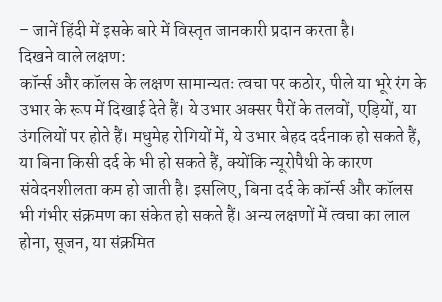– जानें हिंदी में इसके बारे में विस्तृत जानकारी प्रदान करता है।
दिखने वाले लक्षण:
कॉर्न्स और कॉलस के लक्षण सामान्यतः त्वचा पर कठोर, पीले या भूरे रंग के उभार के रूप में दिखाई देते हैं। ये उभार अक्सर पैरों के तलवों, एड़ियों, या उंगलियों पर होते हैं। मधुमेह रोगियों में, ये उभार बेहद दर्दनाक हो सकते हैं, या बिना किसी दर्द के भी हो सकते हैं, क्योंकि न्यूरोपैथी के कारण संवेदनशीलता कम हो जाती है। इसलिए, बिना दर्द के कॉर्न्स और कॉलस भी गंभीर संक्रमण का संकेत हो सकते हैं। अन्य लक्षणों में त्वचा का लाल होना, सूजन, या संक्रमित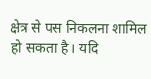क्षेत्र से पस निकलना शामिल हो सकता है। यदि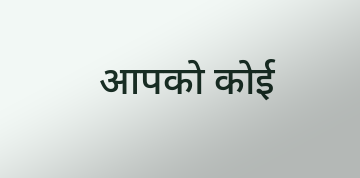आपको कोई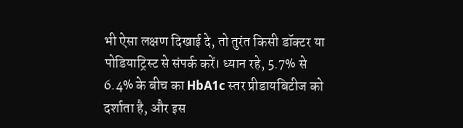भी ऐसा लक्षण दिखाई दे, तो तुरंत किसी डॉक्टर या पोडियाट्रिस्ट से संपर्क करें। ध्यान रहे, 5.7% से 6.4% के बीच का HbA1c स्तर प्रीडायबिटीज को दर्शाता है, और इस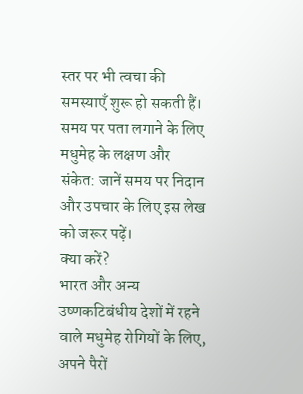स्तर पर भी त्वचा की समस्याएँ शुरू हो सकती हैं। समय पर पता लगाने के लिए मधुमेह के लक्षण और संकेत: जानें समय पर निदान और उपचार के लिए इस लेख को जरूर पढ़ें।
क्या करें?
भारत और अन्य उष्णकटिबंधीय देशों में रहने वाले मधुमेह रोगियों के लिए, अपने पैरों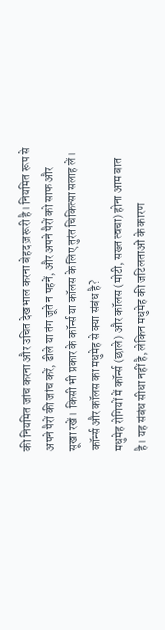की नियमित जांच करना और उचित देखभाल करना बेहद ज़रूरी है। नियमित रूप से अपने पैरों की जांच करें, ढीले या तंग जूते न पहनें, और अपने पैरों को साफ और सूखा रखें। किसी भी प्रकार के कॉर्न्स या कॉलस के लिए तुरंत चिकित्सा सलाह लें।
कॉर्न्स और कॉलस का मधुमेह से क्या संबंध है?
मधुमेह रोगियों में कॉर्न्स (छाले) और कॉलस (मोटी, सख्त त्वचा) होना आम बात है। यह संबंध सीधा नहीं है, लेकिन मधुमेह की जटिलताओं के कारण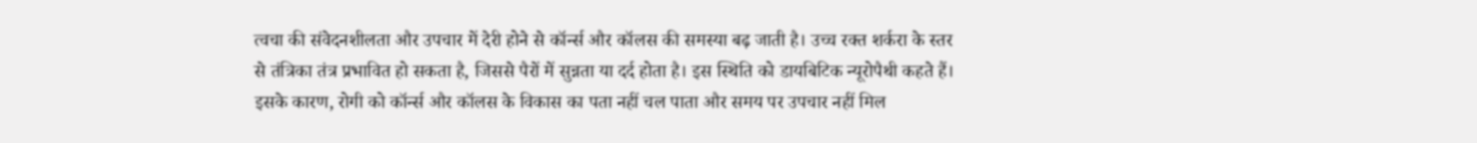त्वचा की संवेदनशीलता और उपचार में देरी होने से कॉर्न्स और कॉलस की समस्या बढ़ जाती है। उच्च रक्त शर्करा के स्तर से तंत्रिका तंत्र प्रभावित हो सकता है, जिससे पैरों में सुन्नता या दर्द होता है। इस स्थिति को डायबिटिक न्यूरोपैथी कहते हैं। इसके कारण, रोगी को कॉर्न्स और कॉलस के विकास का पता नहीं चल पाता और समय पर उपचार नहीं मिल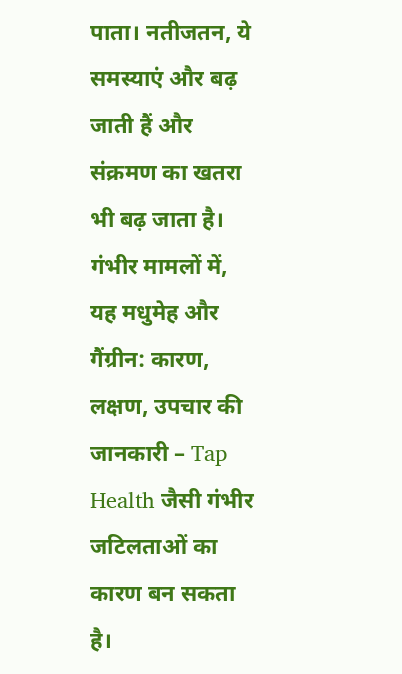पाता। नतीजतन, ये समस्याएं और बढ़ जाती हैं और संक्रमण का खतरा भी बढ़ जाता है। गंभीर मामलों में, यह मधुमेह और गैंग्रीन: कारण, लक्षण, उपचार की जानकारी – Tap Health जैसी गंभीर जटिलताओं का कारण बन सकता है।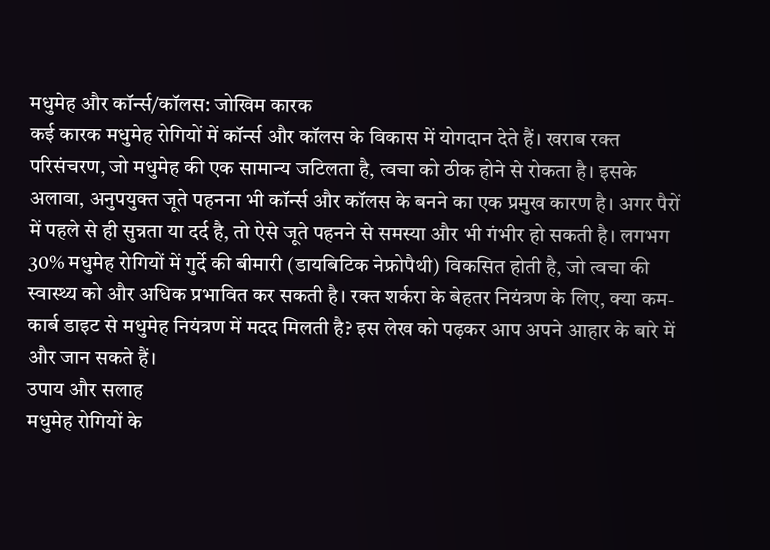मधुमेह और कॉर्न्स/कॉलस: जोखिम कारक
कई कारक मधुमेह रोगियों में कॉर्न्स और कॉलस के विकास में योगदान देते हैं। खराब रक्त परिसंचरण, जो मधुमेह की एक सामान्य जटिलता है, त्वचा को ठीक होने से रोकता है। इसके अलावा, अनुपयुक्त जूते पहनना भी कॉर्न्स और कॉलस के बनने का एक प्रमुख कारण है। अगर पैरों में पहले से ही सुन्नता या दर्द है, तो ऐसे जूते पहनने से समस्या और भी गंभीर हो सकती है। लगभग 30% मधुमेह रोगियों में गुर्दे की बीमारी (डायबिटिक नेफ्रोपैथी) विकसित होती है, जो त्वचा की स्वास्थ्य को और अधिक प्रभावित कर सकती है। रक्त शर्करा के बेहतर नियंत्रण के लिए, क्या कम-कार्ब डाइट से मधुमेह नियंत्रण में मदद मिलती है? इस लेख को पढ़कर आप अपने आहार के बारे में और जान सकते हैं।
उपाय और सलाह
मधुमेह रोगियों के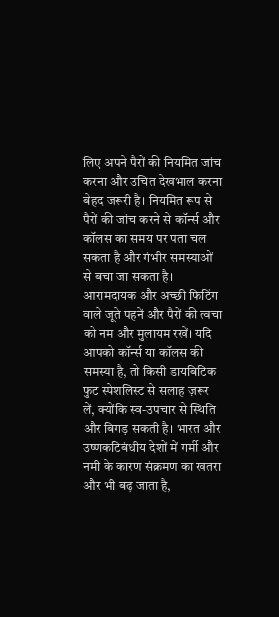लिए अपने पैरों की नियमित जांच करना और उचित देखभाल करना बेहद जरूरी है। नियमित रूप से पैरों की जांच करने से कॉर्न्स और कॉलस का समय पर पता चल सकता है और गंभीर समस्याओं से बचा जा सकता है। आरामदायक और अच्छी फिटिंग वाले जूते पहनें और पैरों की त्वचा को नम और मुलायम रखें। यदि आपको कॉर्न्स या कॉलस की समस्या है, तो किसी डायबिटिक फुट स्पेशलिस्ट से सलाह ज़रूर लें, क्योंकि स्व-उपचार से स्थिति और बिगड़ सकती है। भारत और उष्णकटिबंधीय देशों में गर्मी और नमी के कारण संक्रमण का खतरा और भी बढ़ जाता है,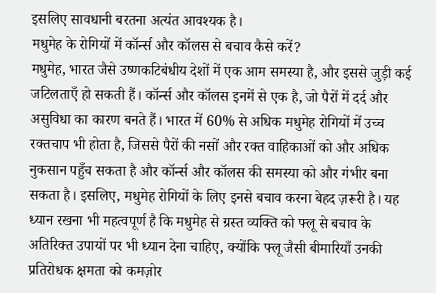इसलिए सावधानी बरतना अत्यंत आवश्यक है।
मधुमेह के रोगियों में कॉर्न्स और कॉलस से बचाव कैसे करें?
मधुमेह, भारत जैसे उष्णकटिबंधीय देशों में एक आम समस्या है, और इससे जुड़ी कई जटिलताएँ हो सकती हैं। कॉर्न्स और कॉलस इनमें से एक है, जो पैरों में दर्द और असुविधा का कारण बनते हैं। भारत में 60% से अधिक मधुमेह रोगियों में उच्च रक्तचाप भी होता है, जिससे पैरों की नसों और रक्त वाहिकाओं को और अधिक नुकसान पहुँच सकता है और कॉर्न्स और कॉलस की समस्या को और गंभीर बना सकता है। इसलिए, मधुमेह रोगियों के लिए इनसे बचाव करना बेहद ज़रूरी है। यह ध्यान रखना भी महत्वपूर्ण है कि मधुमेह से ग्रस्त व्यक्ति को फ्लू से बचाव के अतिरिक्त उपायों पर भी ध्यान देना चाहिए, क्योंकि फ्लू जैसी बीमारियाँ उनकी प्रतिरोधक क्षमता को कमज़ोर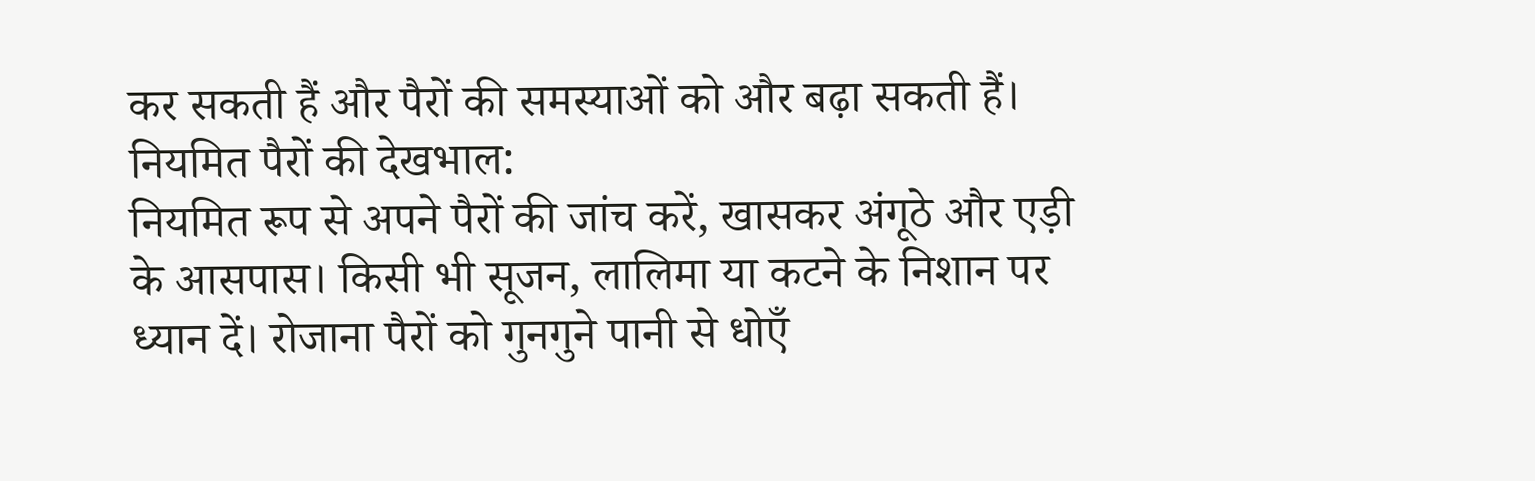कर सकती हैं और पैरों की समस्याओं को और बढ़ा सकती हैं।
नियमित पैरों की देखभाल:
नियमित रूप से अपने पैरों की जांच करें, खासकर अंगूठे और एड़ी के आसपास। किसी भी सूजन, लालिमा या कटने के निशान पर ध्यान दें। रोजाना पैरों को गुनगुने पानी से धोएँ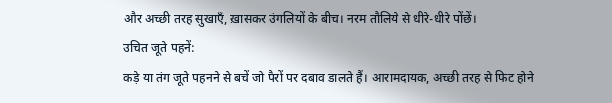और अच्छी तरह सुखाएँ, ख़ासकर उंगलियों के बीच। नरम तौलिये से धीरे-धीरे पोंछें।
उचित जूते पहनें:
कड़े या तंग जूते पहनने से बचें जो पैरों पर दबाव डालते हैं। आरामदायक, अच्छी तरह से फिट होने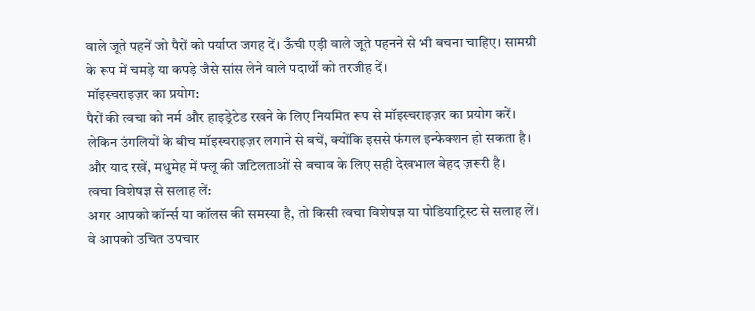वाले जूते पहनें जो पैरों को पर्याप्त जगह दें। ऊँची एड़ी वाले जूते पहनने से भी बचना चाहिए। सामग्री के रूप में चमड़े या कपड़े जैसे सांस लेने वाले पदार्थों को तरजीह दें।
मॉइस्चराइज़र का प्रयोग:
पैरों की त्वचा को नर्म और हाइड्रेटेड रखने के लिए नियमित रूप से मॉइस्चराइज़र का प्रयोग करें। लेकिन उंगलियों के बीच मॉइस्चराइज़र लगाने से बचें, क्योंकि इससे फंगल इन्फेक्शन हो सकता है। और याद रखें, मधुमेह में फ्लू की जटिलताओं से बचाव के लिए सही देखभाल बेहद ज़रूरी है।
त्वचा विशेषज्ञ से सलाह लें:
अगर आपको कॉर्न्स या कॉलस की समस्या है, तो किसी त्वचा विशेषज्ञ या पोडियाट्रिस्ट से सलाह लें। वे आपको उचित उपचार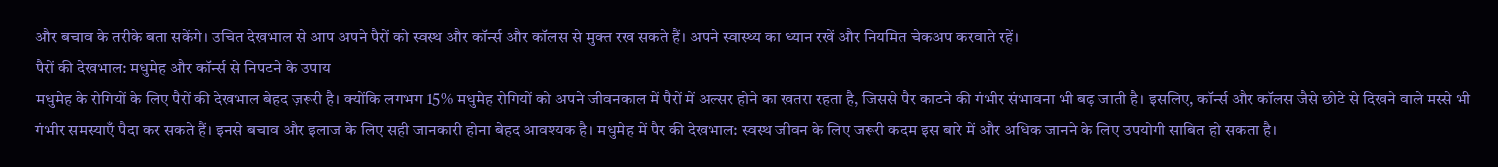और बचाव के तरीके बता सकेंगे। उचित देखभाल से आप अपने पैरों को स्वस्थ और कॉर्न्स और कॉलस से मुक्त रख सकते हैं। अपने स्वास्थ्य का ध्यान रखें और नियमित चेकअप करवाते रहें।
पैरों की देखभाल: मधुमेह और कॉर्न्स से निपटने के उपाय
मधुमेह के रोगियों के लिए पैरों की देखभाल बेहद ज़रूरी है। क्योंकि लगभग 15% मधुमेह रोगियों को अपने जीवनकाल में पैरों में अल्सर होने का खतरा रहता है, जिससे पैर काटने की गंभीर संभावना भी बढ़ जाती है। इसलिए, कॉर्न्स और कॉलस जैसे छोटे से दिखने वाले मस्से भी गंभीर समस्याएँ पैदा कर सकते हैं। इनसे बचाव और इलाज के लिए सही जानकारी होना बेहद आवश्यक है। मधुमेह में पैर की देखभाल: स्वस्थ जीवन के लिए जरूरी कदम इस बारे में और अधिक जानने के लिए उपयोगी साबित हो सकता है।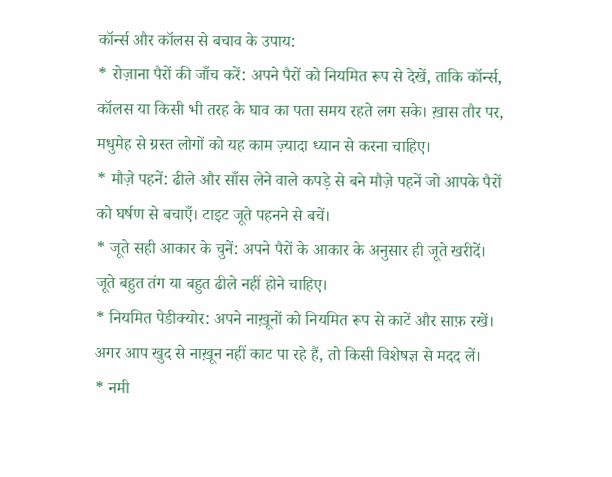कॉर्न्स और कॉलस से बचाव के उपाय:
* रोज़ाना पैरों की जाँच करें: अपने पैरों को नियमित रूप से देखें, ताकि कॉर्न्स, कॉलस या किसी भी तरह के घाव का पता समय रहते लग सके। ख़ास तौर पर, मधुमेह से ग्रस्त लोगों को यह काम ज़्यादा ध्यान से करना चाहिए।
* मौज़े पहनें: ढीले और साँस लेने वाले कपड़े से बने मौज़े पहनें जो आपके पैरों को घर्षण से बचाएँ। टाइट जूते पहनने से बचें।
* जूते सही आकार के चुनें: अपने पैरों के आकार के अनुसार ही जूते खरीदें। जूते बहुत तंग या बहुत ढीले नहीं होने चाहिए।
* नियमित पेडीक्योर: अपने नाख़ूनों को नियमित रूप से काटें और साफ़ रखें। अगर आप खुद से नाख़ून नहीं काट पा रहे हैं, तो किसी विशेषज्ञ से मदद लें।
* नमी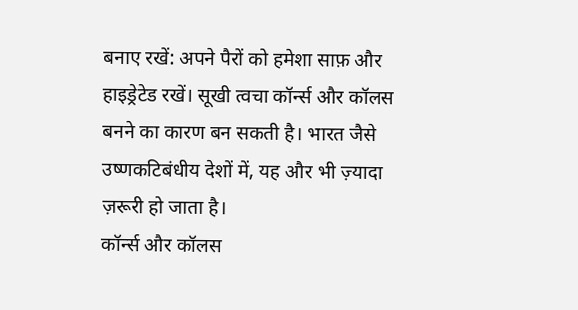बनाए रखें: अपने पैरों को हमेशा साफ़ और हाइड्रेटेड रखें। सूखी त्वचा कॉर्न्स और कॉलस बनने का कारण बन सकती है। भारत जैसे उष्णकटिबंधीय देशों में, यह और भी ज़्यादा ज़रूरी हो जाता है।
कॉर्न्स और कॉलस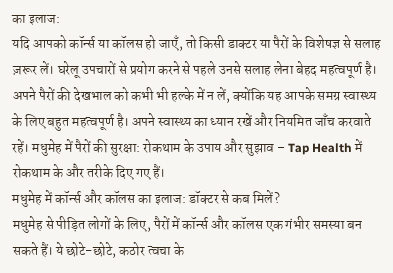का इलाज:
यदि आपको कॉर्न्स या कॉलस हो जाएँ, तो किसी डाक्टर या पैरों के विशेषज्ञ से सलाह ज़रूर लें। घरेलू उपचारों से प्रयोग करने से पहले उनसे सलाह लेना बेहद महत्वपूर्ण है। अपने पैरों की देखभाल को कभी भी हल्के में न लें, क्योंकि यह आपके समग्र स्वास्थ्य के लिए बहुत महत्वपूर्ण है। अपने स्वास्थ्य का ध्यान रखें और नियमित जाँच करवाते रहें। मधुमेह में पैरों की सुरक्षा: रोकथाम के उपाय और सुझाव – Tap Health में रोकथाम के और तरीके दिए गए हैं।
मधुमेह में कॉर्न्स और कॉलस का इलाज: डॉक्टर से कब मिलें?
मधुमेह से पीड़ित लोगों के लिए, पैरों में कॉर्न्स और कॉलस एक गंभीर समस्या बन सकते हैं। ये छोटे-छोटे, कठोर त्वचा के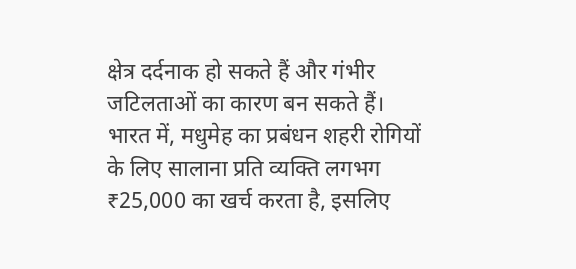क्षेत्र दर्दनाक हो सकते हैं और गंभीर जटिलताओं का कारण बन सकते हैं। भारत में, मधुमेह का प्रबंधन शहरी रोगियों के लिए सालाना प्रति व्यक्ति लगभग ₹25,000 का खर्च करता है, इसलिए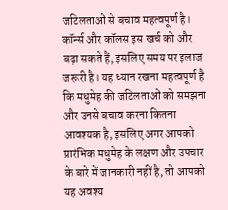जटिलताओं से बचाव महत्वपूर्ण है। कॉर्न्स और कॉलस इस खर्च को और बढ़ा सकते हैं, इसलिए समय पर इलाज जरूरी है। यह ध्यान रखना महत्वपूर्ण है कि मधुमेह की जटिलताओं को समझना और उनसे बचाव करना कितना आवश्यक है, इसलिए अगर आपको प्रारंभिक मधुमेह के लक्षण और उपचार के बारे में जानकारी नहीं है, तो आपको यह अवश्य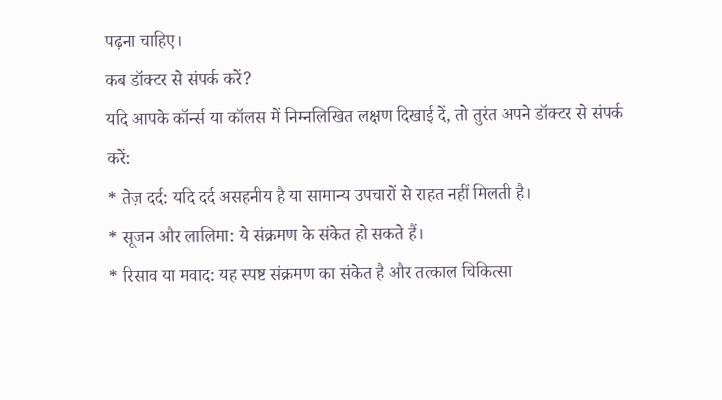पढ़ना चाहिए।
कब डॉक्टर से संपर्क करें?
यदि आपके कॉर्न्स या कॉलस में निम्नलिखित लक्षण दिखाई दें, तो तुरंत अपने डॉक्टर से संपर्क करें:
* तेज़ दर्द: यदि दर्द असहनीय है या सामान्य उपचारों से राहत नहीं मिलती है।
* सूजन और लालिमा: ये संक्रमण के संकेत हो सकते हैं।
* रिसाव या मवाद: यह स्पष्ट संक्रमण का संकेत है और तत्काल चिकित्सा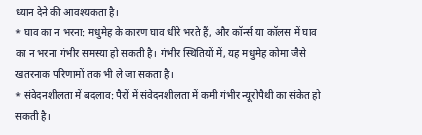ध्यान देने की आवश्यकता है।
* घाव का न भरना: मधुमेह के कारण घाव धीरे भरते हैं, और कॉर्न्स या कॉलस में घाव का न भरना गंभीर समस्या हो सकती है। गंभीर स्थितियों में, यह मधुमेह कोमा जैसे खतरनाक परिणामों तक भी ले जा सकता है।
* संवेदनशीलता में बदलाव: पैरों में संवेदनशीलता में कमी गंभीर न्यूरोपैथी का संकेत हो सकती है।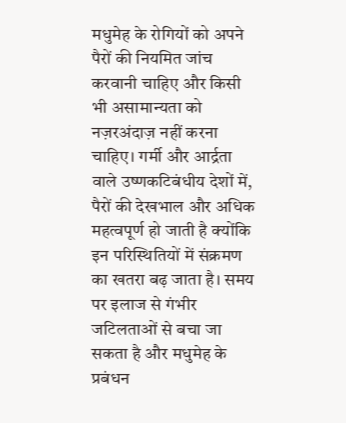मधुमेह के रोगियों को अपने पैरों की नियमित जांच करवानी चाहिए और किसी भी असामान्यता को नज़रअंदाज़ नहीं करना चाहिए। गर्मी और आर्द्रता वाले उष्णकटिबंधीय देशों में, पैरों की देखभाल और अधिक महत्वपूर्ण हो जाती है क्योंकि इन परिस्थितियों में संक्रमण का खतरा बढ़ जाता है। समय पर इलाज से गंभीर जटिलताओं से बचा जा सकता है और मधुमेह के प्रबंधन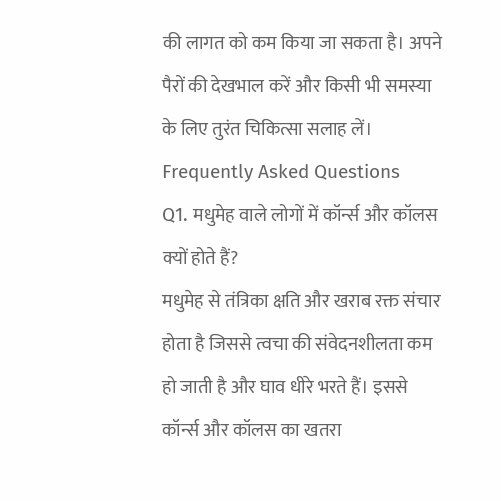की लागत को कम किया जा सकता है। अपने पैरों की देखभाल करें और किसी भी समस्या के लिए तुरंत चिकित्सा सलाह लें।
Frequently Asked Questions
Q1. मधुमेह वाले लोगों में कॉर्न्स और कॉलस क्यों होते हैं?
मधुमेह से तंत्रिका क्षति और खराब रक्त संचार होता है जिससे त्वचा की संवेदनशीलता कम हो जाती है और घाव धीरे भरते हैं। इससे कॉर्न्स और कॉलस का खतरा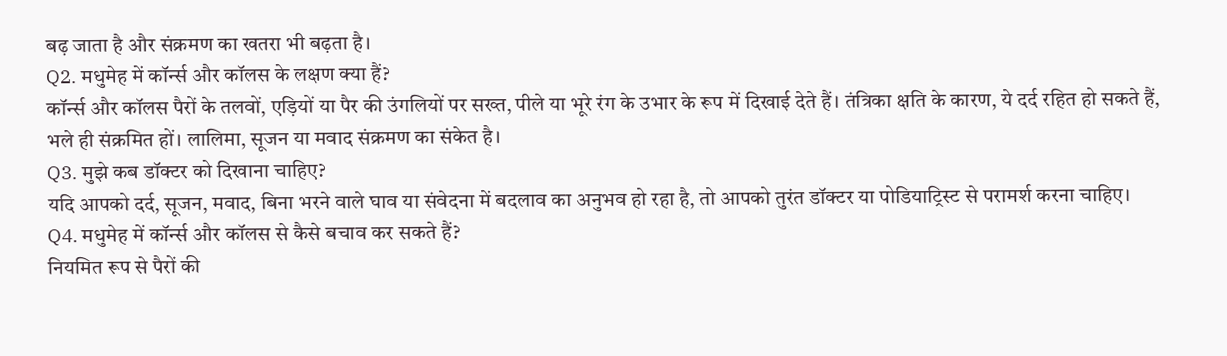बढ़ जाता है और संक्रमण का खतरा भी बढ़ता है।
Q2. मधुमेह में कॉर्न्स और कॉलस के लक्षण क्या हैं?
कॉर्न्स और कॉलस पैरों के तलवों, एड़ियों या पैर की उंगलियों पर सख्त, पीले या भूरे रंग के उभार के रूप में दिखाई देते हैं। तंत्रिका क्षति के कारण, ये दर्द रहित हो सकते हैं, भले ही संक्रमित हों। लालिमा, सूजन या मवाद संक्रमण का संकेत है।
Q3. मुझे कब डॉक्टर को दिखाना चाहिए?
यदि आपको दर्द, सूजन, मवाद, बिना भरने वाले घाव या संवेदना में बदलाव का अनुभव हो रहा है, तो आपको तुरंत डॉक्टर या पोडियाट्रिस्ट से परामर्श करना चाहिए।
Q4. मधुमेह में कॉर्न्स और कॉलस से कैसे बचाव कर सकते हैं?
नियमित रूप से पैरों की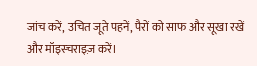जांच करें, उचित जूते पहनें, पैरों को साफ और सूखा रखें और मॉइस्चराइज़ करें।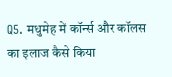Q5. मधुमेह में कॉर्न्स और कॉलस का इलाज कैसे किया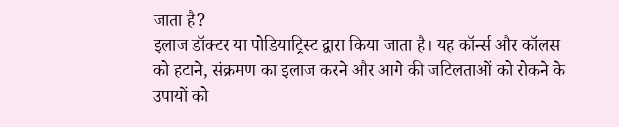जाता है?
इलाज डॉक्टर या पोडियाट्रिस्ट द्वारा किया जाता है। यह कॉर्न्स और कॉलस को हटाने, संक्रमण का इलाज करने और आगे की जटिलताओं को रोकने के उपायों को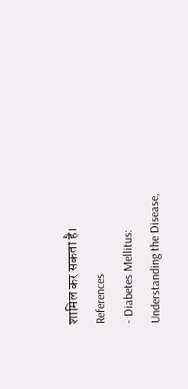शामिल कर सकता है।
References
- Diabetes Mellitus: Understanding the Disease,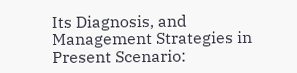Its Diagnosis, and Management Strategies in Present Scenario: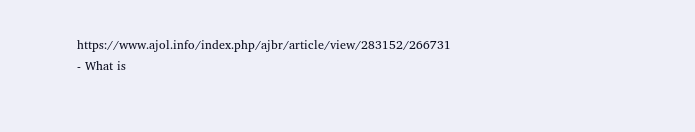https://www.ajol.info/index.php/ajbr/article/view/283152/266731
- What is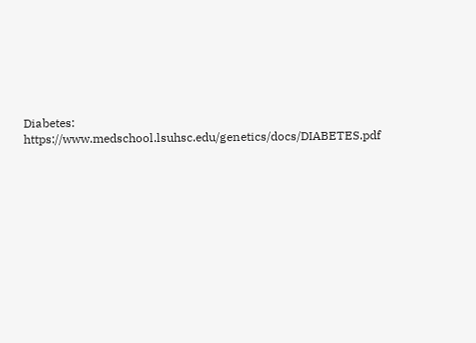Diabetes: https://www.medschool.lsuhsc.edu/genetics/docs/DIABETES.pdf